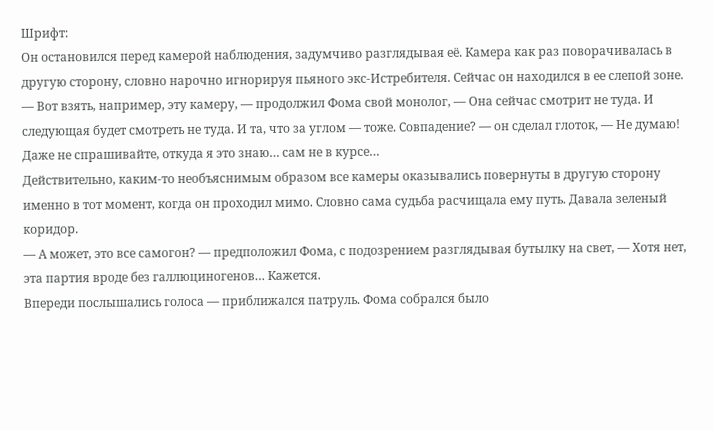Шрифт:
Он остановился перед камерой наблюдения, задумчиво разглядывая её. Камера как раз поворачивалась в другую сторону, словно нарочно игнорируя пьяного экс-Истребителя. Сейчас он находился в ее слепой зоне.
— Вот взять, например, эту камеру, — продолжил Фома свой монолог, — Она сейчас смотрит не туда. И следующая будет смотреть не туда. И та, что за углом — тоже. Совпадение? — он сделал глоток, — Не думаю! Даже не спрашивайте, откуда я это знаю… сам не в курсе…
Действительно, каким-то необъяснимым образом все камеры оказывались повернуты в другую сторону именно в тот момент, когда он проходил мимо. Словно сама судьба расчищала ему путь. Давала зеленый коридор.
— А может, это все самогон? — предположил Фома, с подозрением разглядывая бутылку на свет, — Хотя нет, эта партия вроде без галлюциногенов… Кажется.
Впереди послышались голоса — приближался патруль. Фома собрался было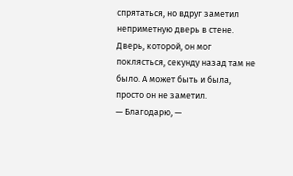спрятаться, но вдруг заметил неприметную дверь в стене. Дверь, которой, он мог поклясться, секунду назад там не было. А может быть и была, просто он не заметил.
— Благодарю, —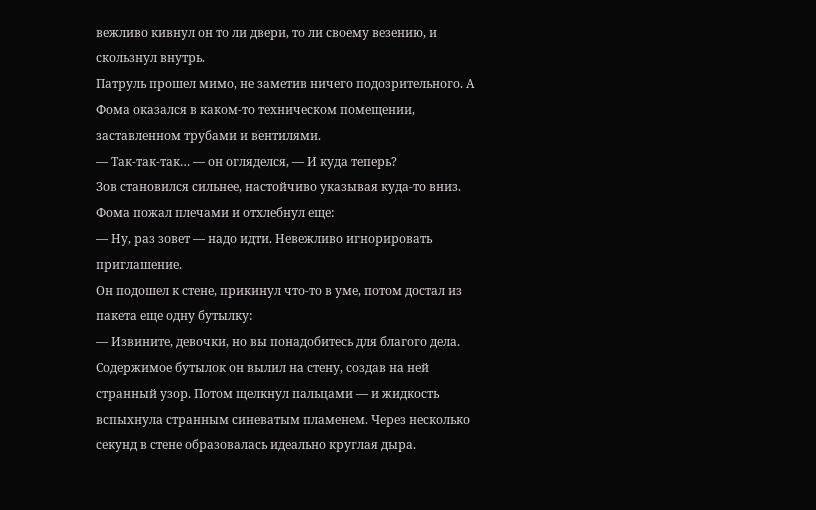вежливо кивнул он то ли двери, то ли своему везению, и скользнул внутрь.
Патруль прошел мимо, не заметив ничего подозрительного. А Фома оказался в каком-то техническом помещении, заставленном трубами и вентилями.
— Так-так-так… — он огляделся, — И куда теперь?
Зов становился сильнее, настойчиво указывая куда-то вниз. Фома пожал плечами и отхлебнул еще:
— Ну, раз зовет — надо идти. Невежливо игнорировать приглашение.
Он подошел к стене, прикинул что-то в уме, потом достал из пакета еще одну бутылку:
— Извините, девочки, но вы понадобитесь для благого дела.
Содержимое бутылок он вылил на стену, создав на ней странный узор. Потом щелкнул пальцами — и жидкость вспыхнула странным синеватым пламенем. Через несколько секунд в стене образовалась идеально круглая дыра.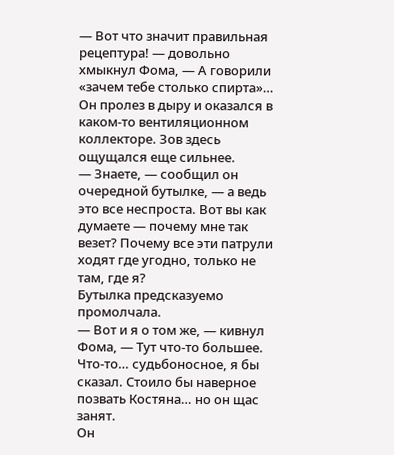— Вот что значит правильная рецептура! — довольно хмыкнул Фома, — А говорили «зачем тебе столько спирта»…
Он пролез в дыру и оказался в каком-то вентиляционном коллекторе. Зов здесь ощущался еще сильнее.
— Знаете, — сообщил он очередной бутылке, — а ведь это все неспроста. Вот вы как думаете — почему мне так везет? Почему все эти патрули ходят где угодно, только не там, где я?
Бутылка предсказуемо промолчала.
— Вот и я о том же, — кивнул Фома, — Тут что-то большее. Что-то… судьбоносное, я бы сказал. Стоило бы наверное позвать Костяна… но он щас занят.
Он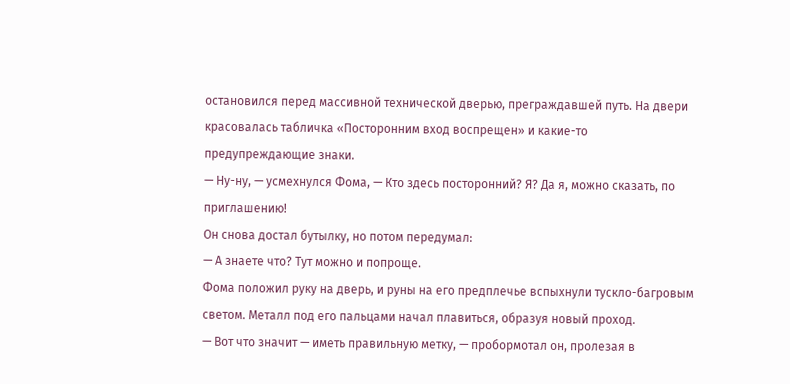остановился перед массивной технической дверью, преграждавшей путь. На двери красовалась табличка «Посторонним вход воспрещен» и какие-то предупреждающие знаки.
— Ну-ну, — усмехнулся Фома, — Кто здесь посторонний? Я? Да я, можно сказать, по приглашению!
Он снова достал бутылку, но потом передумал:
— А знаете что? Тут можно и попроще.
Фома положил руку на дверь, и руны на его предплечье вспыхнули тускло-багровым светом. Металл под его пальцами начал плавиться, образуя новый проход.
— Вот что значит — иметь правильную метку, — пробормотал он, пролезая в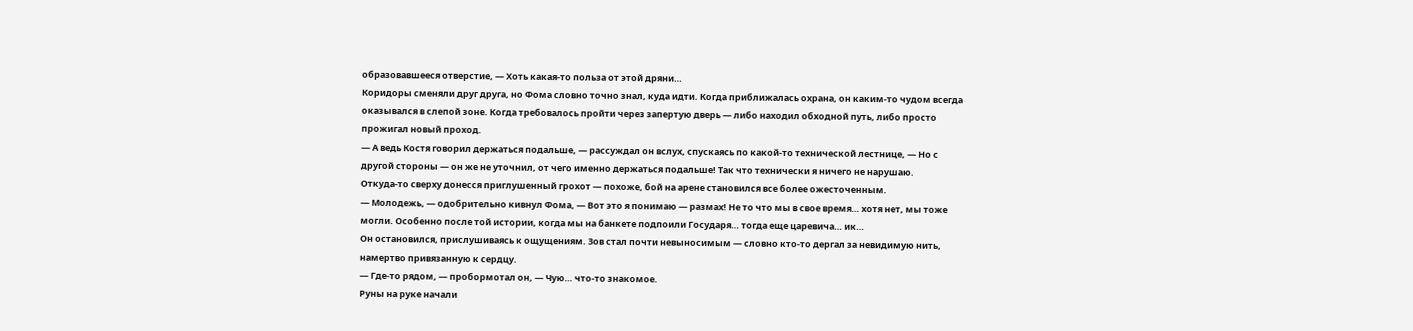образовавшееся отверстие, — Хоть какая-то польза от этой дряни…
Коридоры сменяли друг друга, но Фома словно точно знал, куда идти. Когда приближалась охрана, он каким-то чудом всегда оказывался в слепой зоне. Когда требовалось пройти через запертую дверь — либо находил обходной путь, либо просто прожигал новый проход.
— А ведь Костя говорил держаться подальше, — рассуждал он вслух, спускаясь по какой-то технической лестнице, — Но с другой стороны — он же не уточнил, от чего именно держаться подальше! Так что технически я ничего не нарушаю.
Откуда-то сверху донесся приглушенный грохот — похоже, бой на арене становился все более ожесточенным.
— Молодежь, — одобрительно кивнул Фома, — Вот это я понимаю — размах! Не то что мы в свое время… хотя нет, мы тоже могли. Особенно после той истории, когда мы на банкете подпоили Государя… тогда еще царевича… ик…
Он остановился, прислушиваясь к ощущениям. Зов стал почти невыносимым — словно кто-то дергал за невидимую нить, намертво привязанную к сердцу.
— Где-то рядом, — пробормотал он, — Чую… что-то знакомое.
Руны на руке начали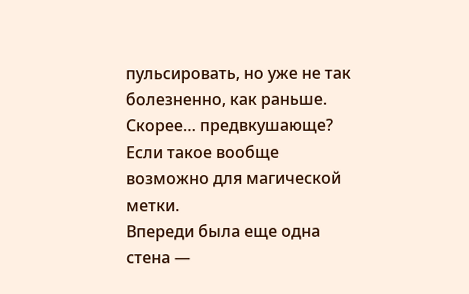пульсировать, но уже не так болезненно, как раньше. Скорее… предвкушающе? Если такое вообще возможно для магической метки.
Впереди была еще одна стена —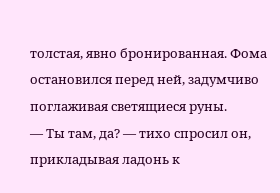толстая, явно бронированная. Фома остановился перед ней, задумчиво поглаживая светящиеся руны.
— Ты там, да? — тихо спросил он, прикладывая ладонь к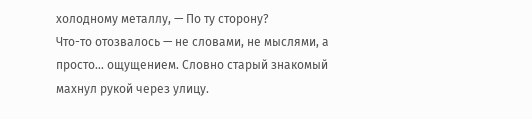холодному металлу, — По ту сторону?
Что-то отозвалось — не словами, не мыслями, а просто… ощущением. Словно старый знакомый махнул рукой через улицу.